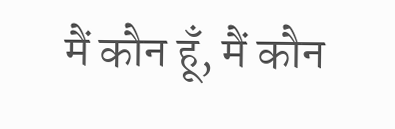मैं कौन हूँ, मैं कौन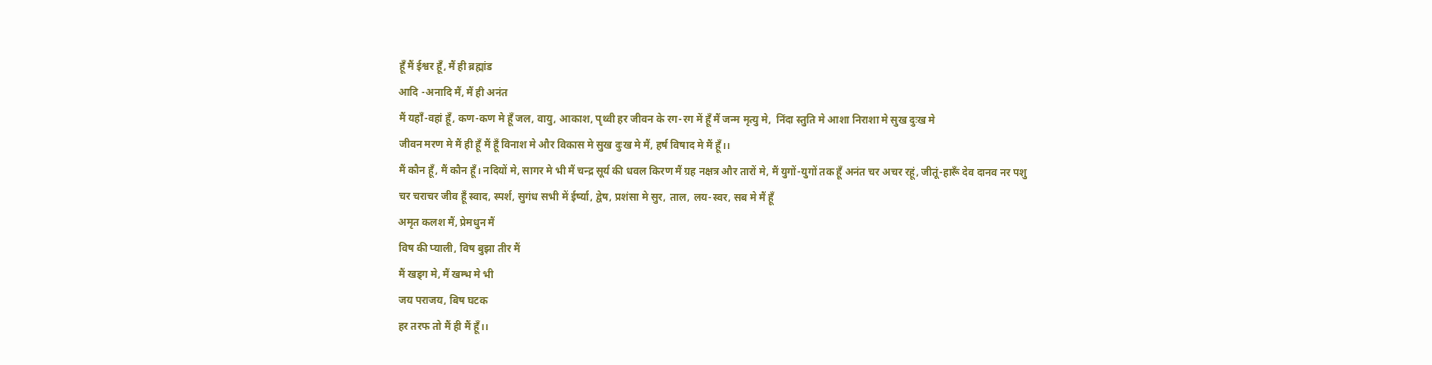हूँ मैं ईश्वर हूँ, मैं ही ब्रह्मांड
आदि -अनादि मैं, मैं ही अनंत
मैं यहाँ-वहां हूँ, कण-कण मे हूँ जल, वायु, आकाश, पृथ्वी हर जीवन के रग-रग में हूँ मैं जन्म मृत्यु मे,  निंदा स्तुति मे आशा निराशा मे सुख दुःख मे
जीवन मरण मे मैं ही हूँ मैं हूँ विनाश मे और विकास मे सुख दुःख मे मैं, हर्ष विषाद मे मैं हूँ।।
मैं कौन हूँ, मैं कौन हूँ। नदियों मे, सागर मे भी मैं चन्द्र सूर्य की धवल किरण मैं ग्रह नक्षत्र और तारों मे, मैं युगों-युगों तक हूँ अनंत चर अचर रहूं, जीतूं-हारूँ देव दानव नर पशु
चर चराचर जीव हूँ स्वाद, स्पर्श, सुगंध सभी में ईर्ष्या, द्वेष, प्रशंसा मे सुर, ताल, लय-स्वर, सब मे मैं हूँ
अमृत कलश मैं, प्रेमधुन मैं
विष की प्याली, विष बुझा तीर मैं
मैं खड्ग मे, मैं खम्भ मे भी
जय पराजय, बिष घटक
हर तरफ तो मैं ही मैं हूँ।।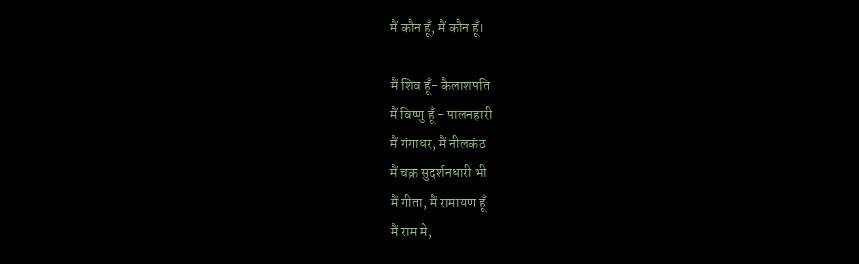मैं कौन हूँ, मैं कौन हूँ।

मैं शिव हूँ- कैलाशपति
मैं विष्णु हूँ - पालनहारी
मैं गंगाधर, मैं नीलकंठ
मैं चक्र सुदर्शनधारी भी
मैं गीता, मैं रामायण हूँ
मैं राम मे,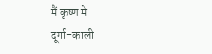मैं कृष्ण मे
दूर्गा-काली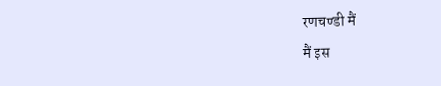रणचण्डी मैं
मैं इस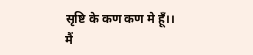सृष्टि के कण कण मे हूँ।।
मैं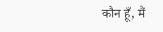कौन हूँ, मैं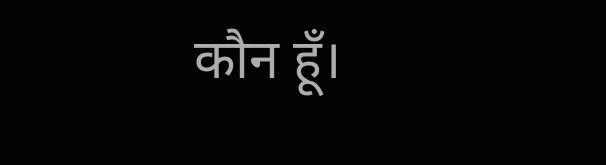कौन हूँ।